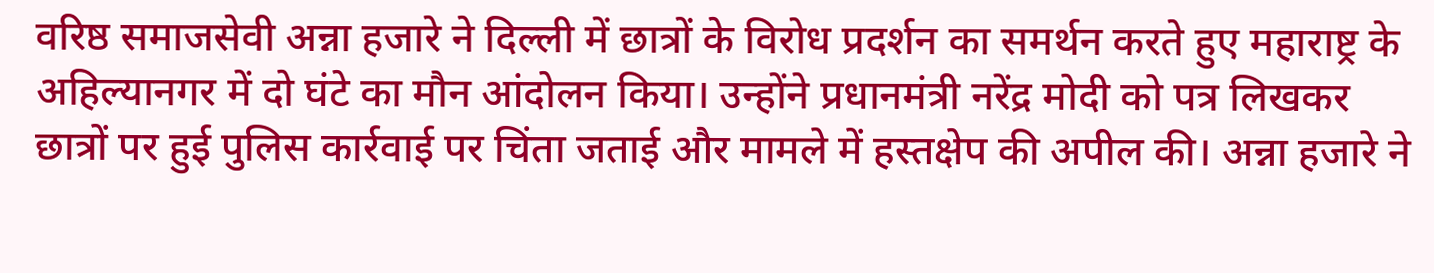वरिष्ठ समाजसेवी अन्ना हजारे ने दिल्ली में छात्रों के विरोध प्रदर्शन का समर्थन करते हुए महाराष्ट्र के अहिल्यानगर में दो घंटे का मौन आंदोलन किया। उन्होंने प्रधानमंत्री नरेंद्र मोदी को पत्र लिखकर छात्रों पर हुई पुलिस कार्रवाई पर चिंता जताई और मामले में हस्तक्षेप की अपील की। अन्ना हजारे ने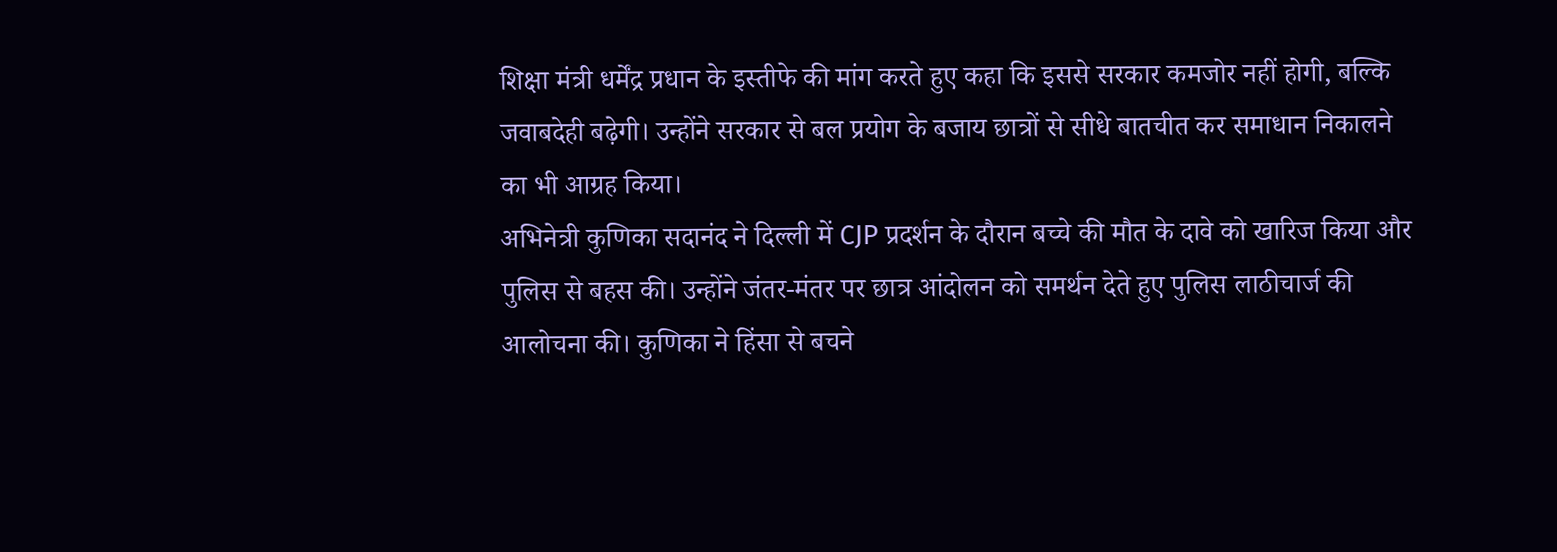शिक्षा मंत्री धर्मेंद्र प्रधान के इस्तीफे की मांग करते हुए कहा कि इससे सरकार कमजोर नहीं होगी, बल्कि जवाबदेही बढ़ेगी। उन्होंने सरकार से बल प्रयोग के बजाय छात्रों से सीधे बातचीत कर समाधान निकालने का भी आग्रह किया।
अभिनेत्री कुणिका सदानंद ने दिल्ली में CJP प्रदर्शन के दौरान बच्चे की मौत के दावे को खारिज किया और पुलिस से बहस की। उन्होंने जंतर-मंतर पर छात्र आंदोलन को समर्थन देते हुए पुलिस लाठीचार्ज की आलोचना की। कुणिका ने हिंसा से बचने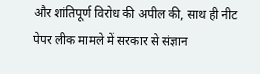और शांतिपूर्ण विरोध की अपील की, साथ ही नीट पेपर लीक मामले में सरकार से संज्ञान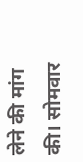लेने की मांग की। सोमवार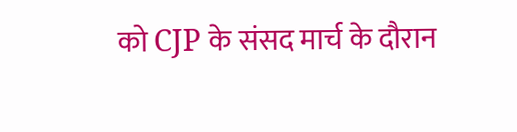को CJP के संसद मार्च के दौरान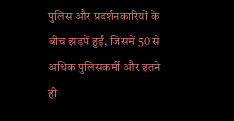पुलिस और प्रदर्शनकारियों के बीच झड़पें हुईं, जिसमें 50 से अधिक पुलिसकर्मी और इतने ही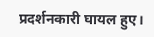प्रदर्शनकारी घायल हुए।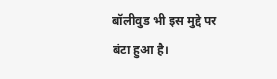बॉलीवुड भी इस मुद्दे पर बंटा हुआ है।